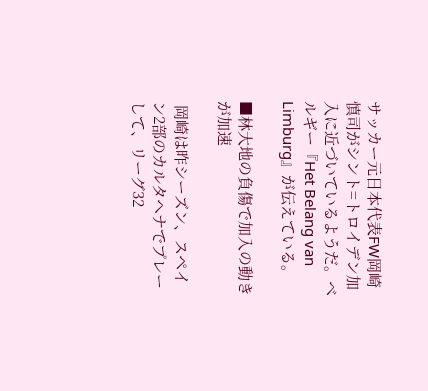サッカー元日本代表FW岡崎慎司がシント=トロイデン加入に近づいているようだ。ベルギー『Het Belang van Limburg』が伝えている。

■林大地の負傷で加入の動きが加速

 岡崎は昨シーズン、スペイン2部のカルタヘナでプレーして、リーグ32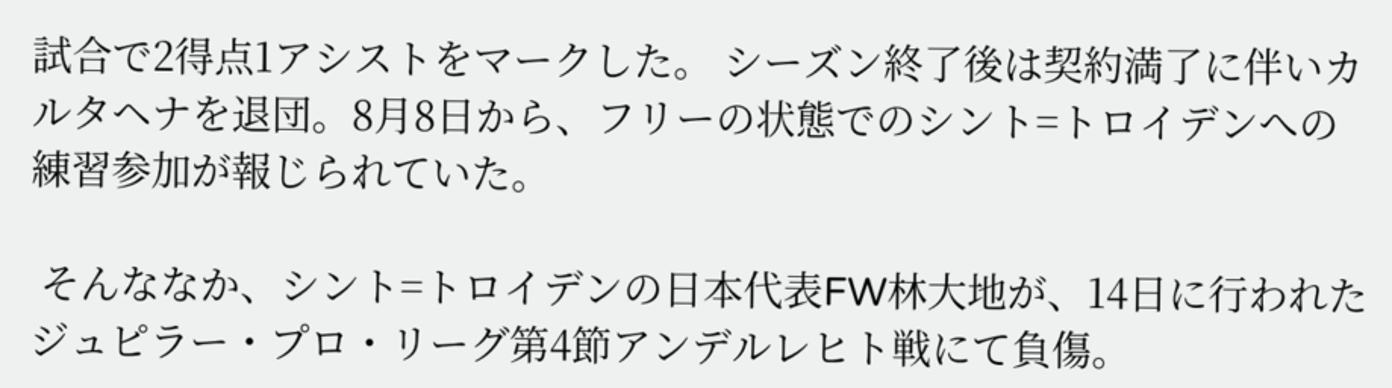試合で2得点1アシストをマークした。 シーズン終了後は契約満了に伴いカルタヘナを退団。8月8日から、フリーの状態でのシント=トロイデンへの練習参加が報じられていた。

 そんななか、シント=トロイデンの日本代表FW林大地が、14日に行われたジュピラー・プロ・リーグ第4節アンデルレヒト戦にて負傷。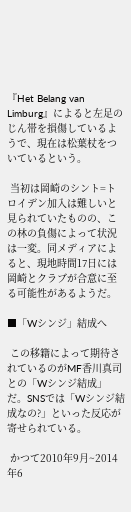『Het Belang van Limburg』によると左足のじん帯を損傷しているようで、現在は松葉杖をついているという。

 当初は岡崎のシント=トロイデン加入は難しいと見られていたものの、この林の負傷によって状況は一変。同メディアによると、現地時間17日には岡崎とクラブが合意に至る可能性があるようだ。

■「Wシンジ」結成へ

 この移籍によって期待されているのがMF香川真司との「Wシンジ結成」だ。SNSでは「Wシンジ結成なの?」といった反応が寄せられている。

 かつて2010年9月~2014年6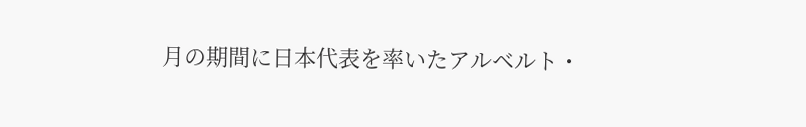月の期間に日本代表を率いたアルベルト・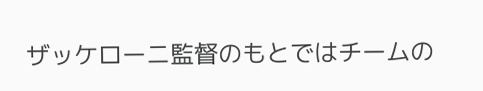ザッケローニ監督のもとではチームの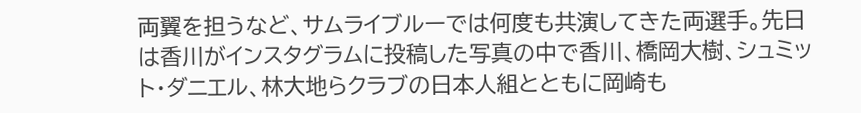両翼を担うなど、サムライブルーでは何度も共演してきた両選手。先日は香川がインスタグラムに投稿した写真の中で香川、橋岡大樹、シュミット・ダニエル、林大地らクラブの日本人組とともに岡崎も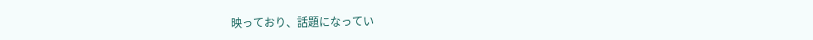映っており、話題になってい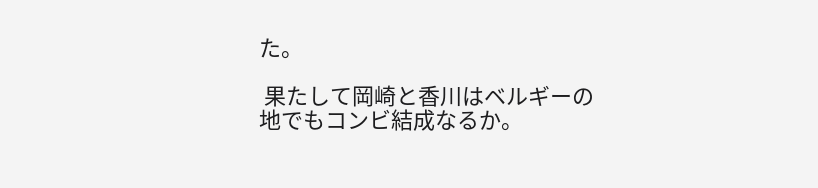た。

 果たして岡崎と香川はベルギーの地でもコンビ結成なるか。